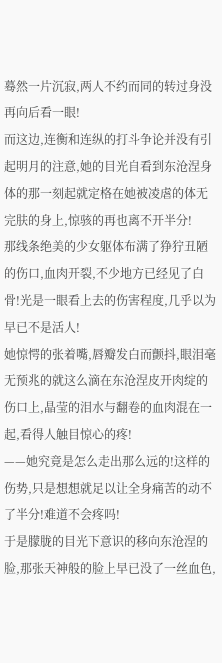蓦然一片沉寂,两人不约而同的转过身没再向后看一眼!
而这边,连衡和连纵的打斗争论并没有引起明月的注意,她的目光自看到东沧涅身体的那一刻起就定格在她被凌虐的体无完肤的身上,惊骇的再也离不开半分!
那线条绝美的少女躯体布满了狰狞丑陋的伤口,血肉开裂,不少地方已经见了白骨!光是一眼看上去的伤害程度,几乎以为早已不是活人!
她惊愕的张着嘴,唇瓣发白而颤抖,眼泪毫无预兆的就这么滴在东沧涅皮开肉绽的伤口上,晶莹的泪水与翻卷的血肉混在一起,看得人触目惊心的疼!
——她究竟是怎么走出那么远的!这样的伤势,只是想想就足以让全身痛苦的动不了半分!难道不会疼吗!
于是朦胧的目光下意识的移向东沧涅的脸,那张天神般的脸上早已没了一丝血色,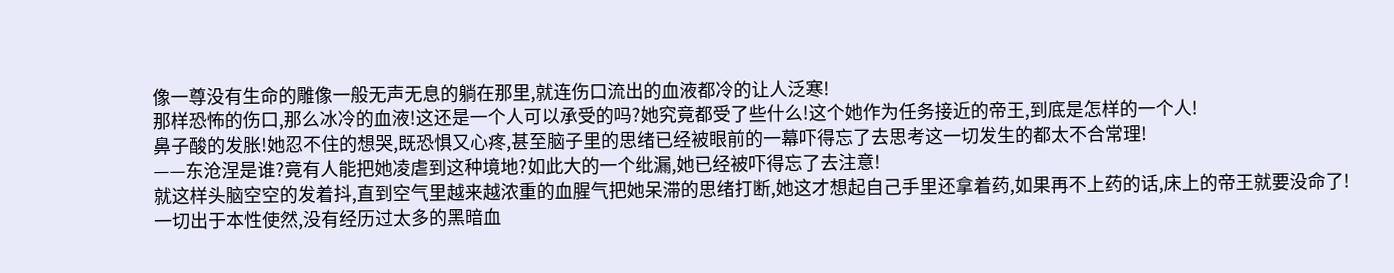像一尊没有生命的雕像一般无声无息的躺在那里,就连伤口流出的血液都冷的让人泛寒!
那样恐怖的伤口,那么冰冷的血液!这还是一个人可以承受的吗?她究竟都受了些什么!这个她作为任务接近的帝王,到底是怎样的一个人!
鼻子酸的发胀!她忍不住的想哭,既恐惧又心疼,甚至脑子里的思绪已经被眼前的一幕吓得忘了去思考这一切发生的都太不合常理!
——东沧涅是谁?竟有人能把她凌虐到这种境地?如此大的一个纰漏,她已经被吓得忘了去注意!
就这样头脑空空的发着抖,直到空气里越来越浓重的血腥气把她呆滞的思绪打断,她这才想起自己手里还拿着药,如果再不上药的话,床上的帝王就要没命了!
一切出于本性使然,没有经历过太多的黑暗血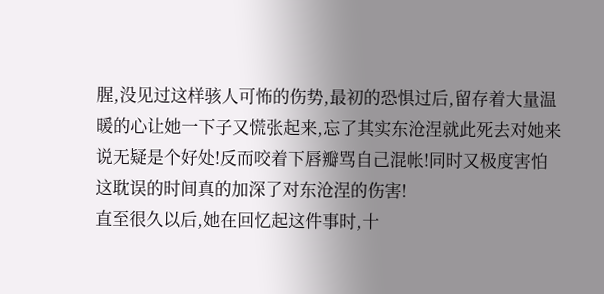腥,没见过这样骇人可怖的伤势,最初的恐惧过后,留存着大量温暖的心让她一下子又慌张起来,忘了其实东沧涅就此死去对她来说无疑是个好处!反而咬着下唇瓣骂自己混帐!同时又极度害怕这耽误的时间真的加深了对东沧涅的伤害!
直至很久以后,她在回忆起这件事时,十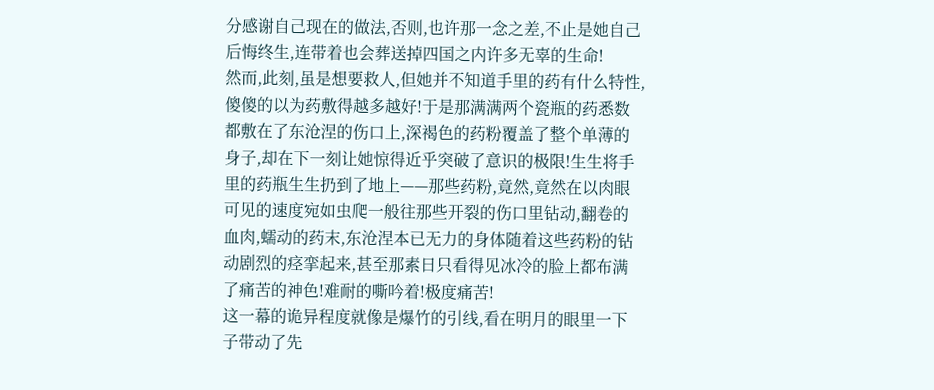分感谢自己现在的做法,否则,也许那一念之差,不止是她自己后悔终生,连带着也会葬送掉四国之内许多无辜的生命!
然而,此刻,虽是想要救人,但她并不知道手里的药有什么特性,傻傻的以为药敷得越多越好!于是那满满两个瓷瓶的药悉数都敷在了东沧涅的伤口上,深褐色的药粉覆盖了整个单薄的身子,却在下一刻让她惊得近乎突破了意识的极限!生生将手里的药瓶生生扔到了地上——那些药粉,竟然,竟然在以肉眼可见的速度宛如虫爬一般往那些开裂的伤口里钻动,翻卷的血肉,蠕动的药末,东沧涅本已无力的身体随着这些药粉的钻动剧烈的痉挛起来,甚至那素日只看得见冰冷的脸上都布满了痛苦的神色!难耐的嘶吟着!极度痛苦!
这一幕的诡异程度就像是爆竹的引线,看在明月的眼里一下子带动了先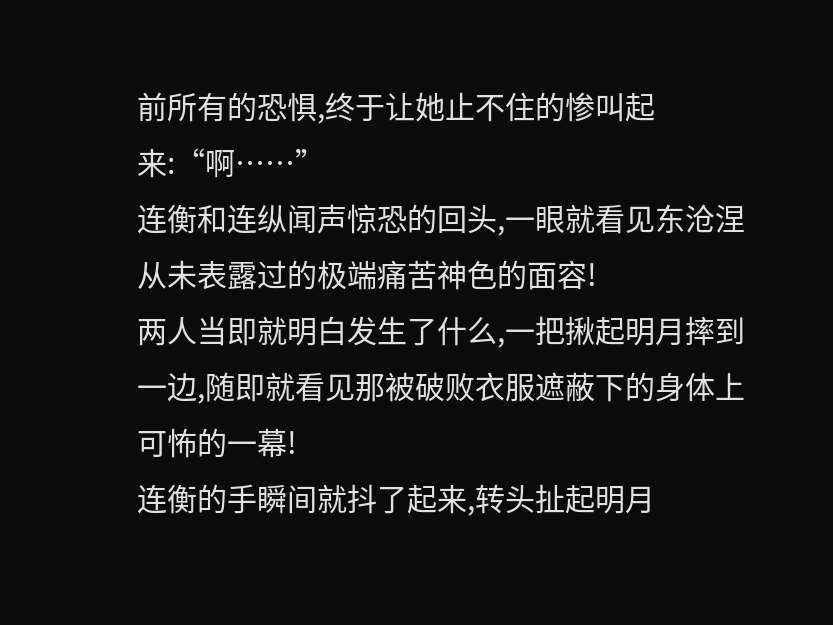前所有的恐惧,终于让她止不住的惨叫起来:“啊……”
连衡和连纵闻声惊恐的回头,一眼就看见东沧涅从未表露过的极端痛苦神色的面容!
两人当即就明白发生了什么,一把揪起明月摔到一边,随即就看见那被破败衣服遮蔽下的身体上可怖的一幕!
连衡的手瞬间就抖了起来,转头扯起明月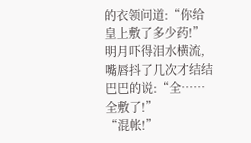的衣领问道:“你给皇上敷了多少药!”
明月吓得泪水横流,嘴唇抖了几次才结结巴巴的说:“全……全敷了!”
“混帐!”